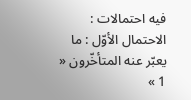فيه احتمالات :
الاحتمال الأوّل : ما يعبّر عنه المتأخّرون « 1 »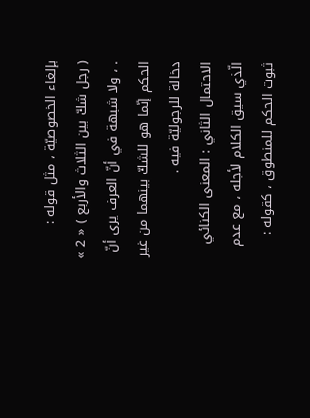بإلغاء الخصوصيّة ، مثل قوله :
( رجل شكّ بين الثلاث والأربع ) « 2 » . ، ولا شبهة في أنّ العرف يرى أنّ الحكم إنّما هو للشكّ بينهما من غير دخالة للرجوليّة فيه .
الاحتمال الثاني : المعنى الكنائي الّذي سيق الكلام لأجله ، مع عدم ثبوت الحكم للمنطوق ، كقوله :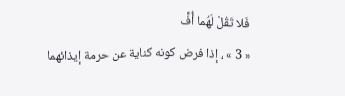فَلا تَقُلْ لَهُما أُفٍّ
« 3 » ، إذا فرض كونه كناية عن حرمة إيذائهما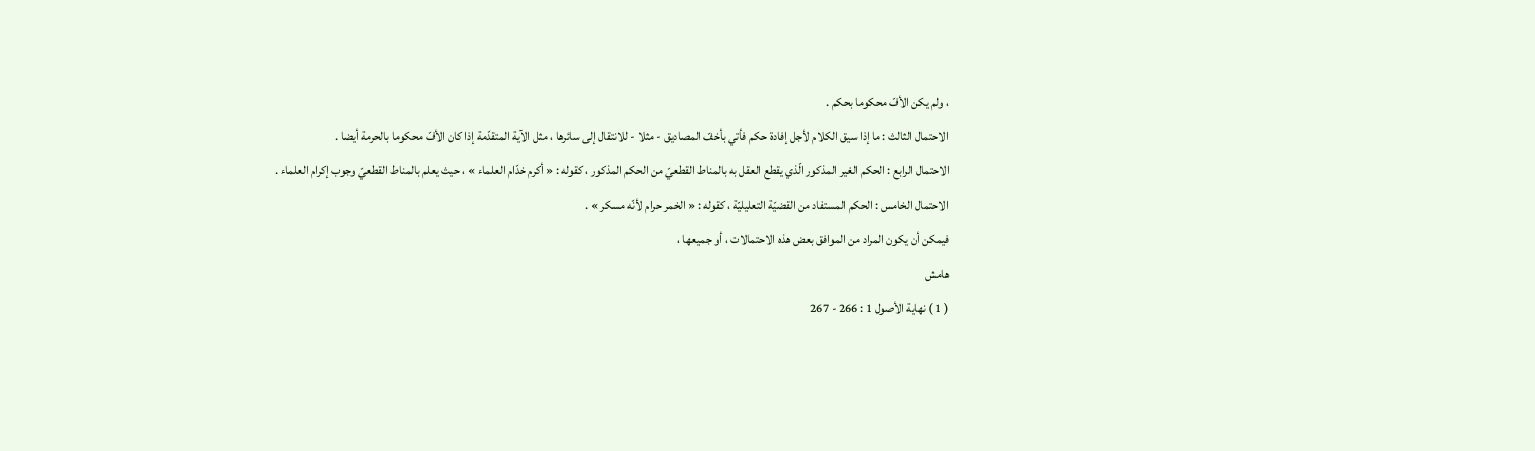، ولم يكن الأفّ محكوما بحكم .
الاحتمال الثالث : ما إذا سيق الكلام لأجل إفادة حكم فأتي بأخفّ المصاديق - مثلا - للانتقال إلى سائرها ، مثل الآية المتقدّمة إذا كان الأفّ محكوما بالحرمة أيضا .
الاحتمال الرابع : الحكم الغير المذكور الّذي يقطع العقل به بالمناط القطعيّ من الحكم المذكور ، كقوله : « أكرم خدّام العلماء » ، حيث يعلم بالمناط القطعيّ وجوب إكرام العلماء .
الاحتمال الخامس : الحكم المستفاد من القضيّة التعليليّة ، كقوله : « الخمر حرام لأنّه مسكر » .
فيمكن أن يكون المراد من الموافق بعض هذه الاحتمالات ، أو جميعها ،
هامش
( 1 ) نهاية الأصول 1 : 266 - 267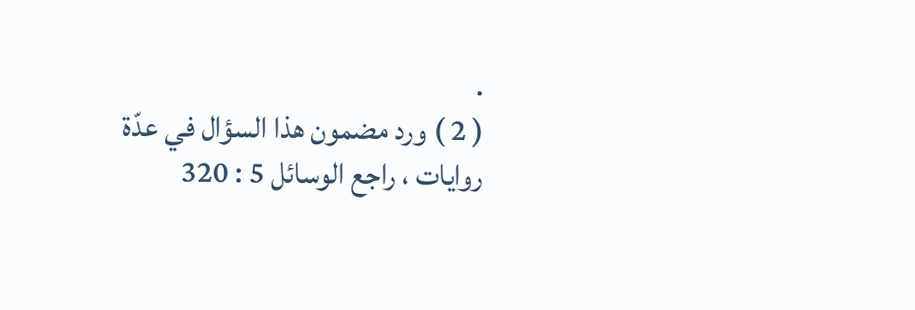.
( 2 ) ورد مضمون هذا السؤال في عدّة روايات ، راجع الوسائل 5 : 320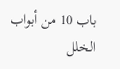باب 10 من أبواب الخلل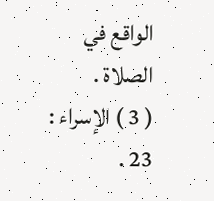الواقع في الصلاة .
( 3 ) الإسراء : 23 .